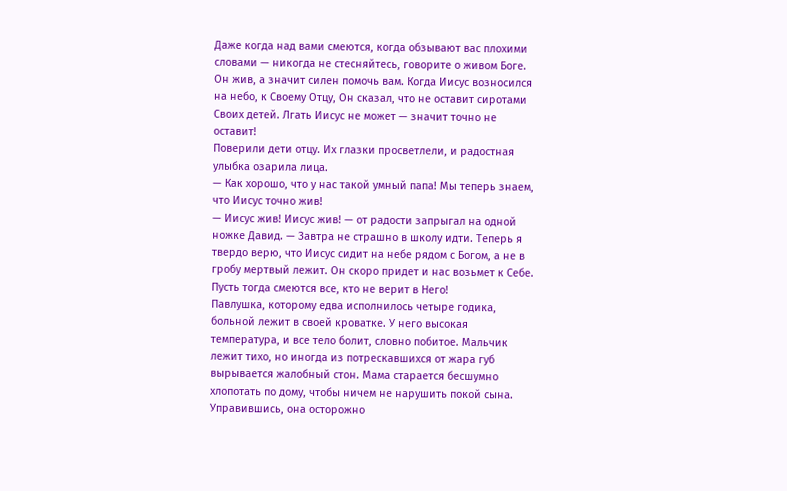Даже когда над вами смеются, когда обзывают вас плохими словами — никогда не стесняйтесь, говорите о живом Боге. Он жив, а значит силен помочь вам. Когда Иисус возносился на небо, к Своему Отцу, Он сказал, что не оставит сиротами Своих детей. Лгать Иисус не может — значит точно не оставит!
Поверили дети отцу. Их глазки просветлели, и радостная улыбка озарила лица.
— Как хорошо, что у нас такой умный папа! Мы теперь знаем, что Иисус точно жив!
— Иисус жив! Иисус жив! — от радости запрыгал на одной ножке Давид. — Завтра не страшно в школу идти. Теперь я твердо верю, что Иисус сидит на небе рядом с Богом, а не в гробу мертвый лежит. Он скоро придет и нас возьмет к Себе. Пусть тогда смеются все, кто не верит в Него!
Павлушка, которому едва исполнилось четыре годика, больной лежит в своей кроватке. У него высокая температура, и все тело болит, словно побитое. Мальчик лежит тихо, но иногда из потрескавшихся от жара губ вырывается жалобный стон. Мама старается бесшумно хлопотать по дому, чтобы ничем не нарушить покой сына.
Управившись, она осторожно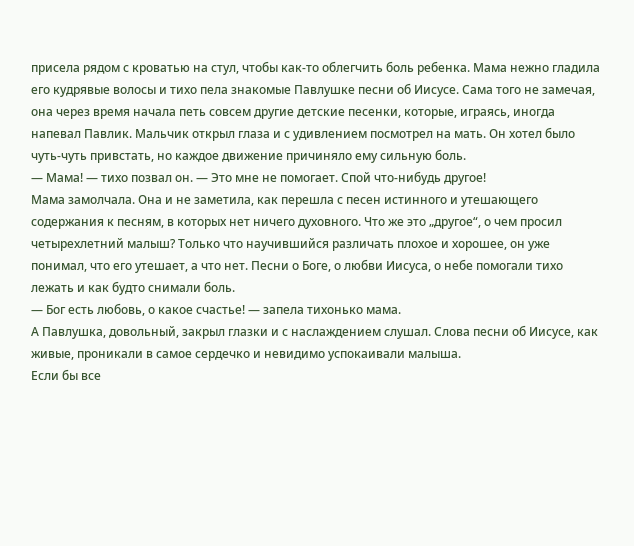присела рядом с кроватью на стул, чтобы как-то облегчить боль ребенка. Мама нежно гладила его кудрявые волосы и тихо пела знакомые Павлушке песни об Иисусе. Сама того не замечая, она через время начала петь совсем другие детские песенки, которые, играясь, иногда напевал Павлик. Мальчик открыл глаза и с удивлением посмотрел на мать. Он хотел было чуть-чуть привстать, но каждое движение причиняло ему сильную боль.
— Мама! — тихо позвал он. — Это мне не помогает. Спой что-нибудь другое!
Мама замолчала. Она и не заметила, как перешла с песен истинного и утешающего содержания к песням, в которых нет ничего духовного. Что же это „другое“, о чем просил четырехлетний малыш? Только что научившийся различать плохое и хорошее, он уже понимал, что его утешает, а что нет. Песни о Боге, о любви Иисуса, о небе помогали тихо лежать и как будто снимали боль.
— Бог есть любовь, о какое счастье! — запела тихонько мама.
А Павлушка, довольный, закрыл глазки и с наслаждением слушал. Слова песни об Иисусе, как живые, проникали в самое сердечко и невидимо успокаивали малыша.
Если бы все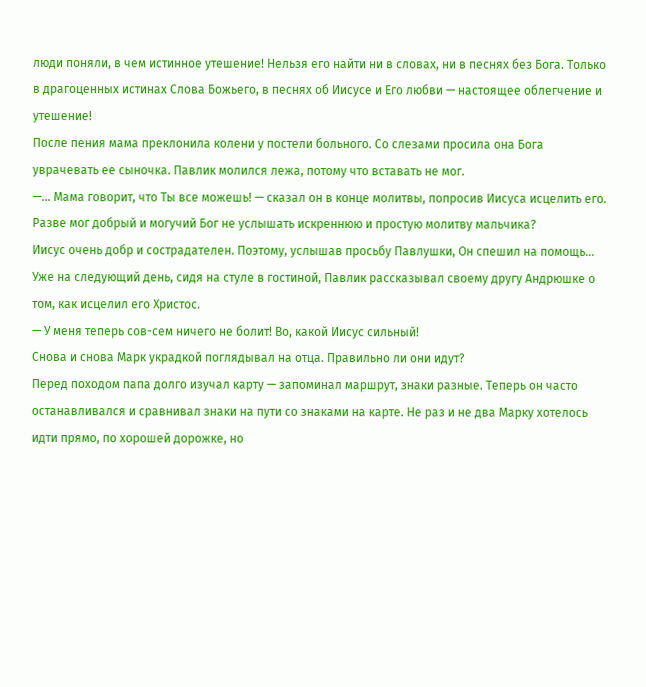люди поняли, в чем истинное утешение! Нельзя его найти ни в словах, ни в песнях без Бога. Только в драгоценных истинах Слова Божьего, в песнях об Иисусе и Его любви — настоящее облегчение и утешение!
После пения мама преклонила колени у постели больного. Со слезами просила она Бога уврачевать ее сыночка. Павлик молился лежа, потому что вставать не мог.
—... Мама говорит, что Ты все можешь! — сказал он в конце молитвы, попросив Иисуса исцелить его.
Разве мог добрый и могучий Бог не услышать искреннюю и простую молитву мальчика?
Иисус очень добр и сострадателен. Поэтому, услышав просьбу Павлушки, Он спешил на помощь...
Уже на следующий день, сидя на стуле в гостиной, Павлик рассказывал своему другу Андрюшке о том, как исцелил его Христос.
— У меня теперь сов-сем ничего не болит! Во, какой Иисус сильный!
Снова и снова Марк украдкой поглядывал на отца. Правильно ли они идут?
Перед походом папа долго изучал карту — запоминал маршрут, знаки разные. Теперь он часто останавливался и сравнивал знаки на пути со знаками на карте. Не раз и не два Марку хотелось идти прямо, по хорошей дорожке, но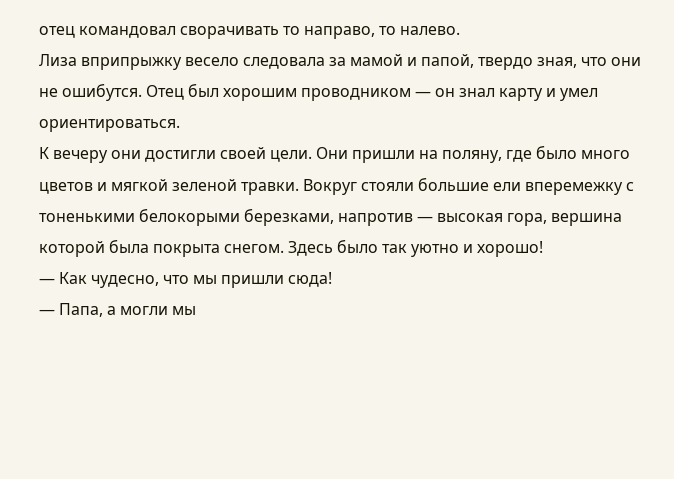отец командовал сворачивать то направо, то налево.
Лиза вприпрыжку весело следовала за мамой и папой, твердо зная, что они не ошибутся. Отец был хорошим проводником — он знал карту и умел ориентироваться.
К вечеру они достигли своей цели. Они пришли на поляну, где было много цветов и мягкой зеленой травки. Вокруг стояли большие ели вперемежку с тоненькими белокорыми березками, напротив — высокая гора, вершина которой была покрыта снегом. Здесь было так уютно и хорошо!
— Как чудесно, что мы пришли сюда!
— Папа, а могли мы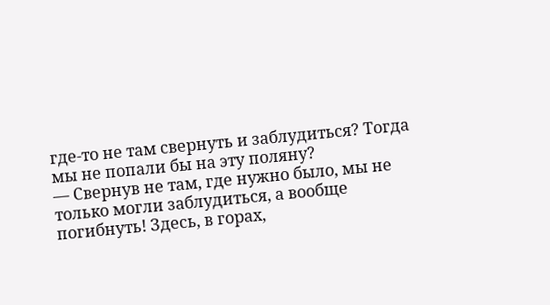где-то не там свернуть и заблудиться? Тогда мы не попали бы на эту поляну?
— Свернув не там, где нужно было, мы не только могли заблудиться, а вообще погибнуть! Здесь, в горах,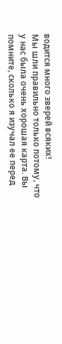водится много зверей всяких!
Мы шли правильно только потому, что у нас была очень хорошая карта. Вы помните, сколько я изучал ее перед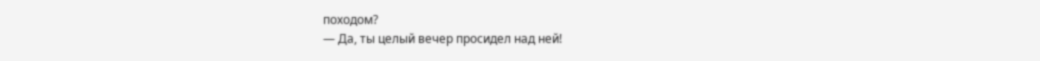походом?
— Да, ты целый вечер просидел над ней!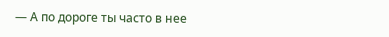— А по дороге ты часто в нее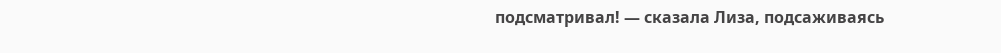подсматривал! — сказала Лиза, подсаживаясь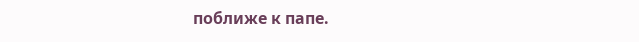поближе к папе.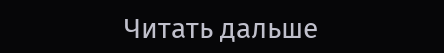Читать дальше